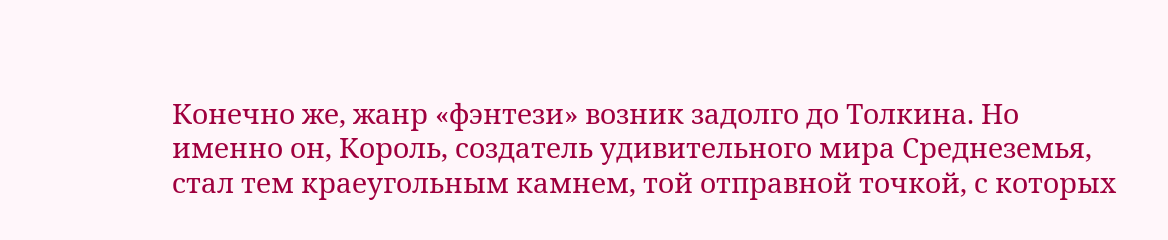Конечно же, жанр «фэнтези» возник задолго до Толкина. Но именно он, Король, создатель удивительного мира Среднеземья, стал тем краеугольным камнем, той отправной точкой, с которых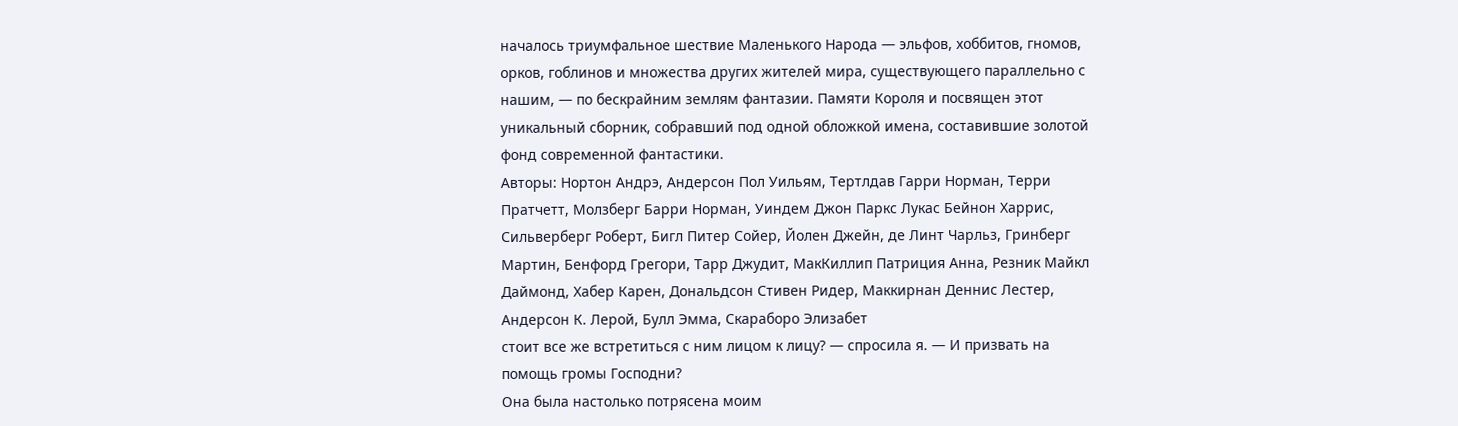началось триумфальное шествие Маленького Народа — эльфов, хоббитов, гномов, орков, гоблинов и множества других жителей мира, существующего параллельно с нашим, — по бескрайним землям фантазии. Памяти Короля и посвящен этот уникальный сборник, собравший под одной обложкой имена, составившие золотой фонд современной фантастики.
Авторы: Нортон Андрэ, Андерсон Пол Уильям, Тертлдав Гарри Норман, Терри Пратчетт, Молзберг Барри Норман, Уиндем Джон Паркс Лукас Бейнон Харрис, Сильверберг Роберт, Бигл Питер Сойер, Йолен Джейн, де Линт Чарльз, Гринберг Мартин, Бенфорд Грегори, Тарр Джудит, МакКиллип Патриция Анна, Резник Майкл Даймонд, Хабер Карен, Дональдсон Стивен Ридер, Маккирнан Деннис Лестер, Андерсон К. Лерой, Булл Эмма, Скараборо Элизабет
стоит все же встретиться с ним лицом к лицу? — спросила я. — И призвать на помощь громы Господни?
Она была настолько потрясена моим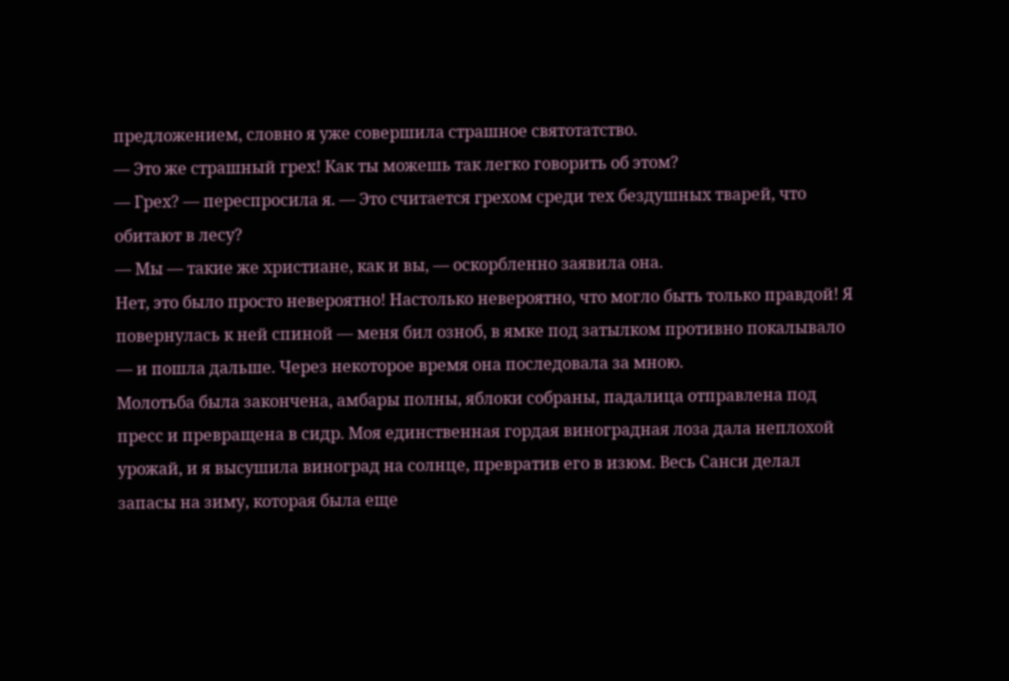предложением, словно я уже совершила страшное святотатство.
— Это же страшный грех! Как ты можешь так легко говорить об этом?
— Грех? — переспросила я. — Это считается грехом среди тех бездушных тварей, что обитают в лесу?
— Мы — такие же христиане, как и вы, — оскорбленно заявила она.
Нет, это было просто невероятно! Настолько невероятно, что могло быть только правдой! Я повернулась к ней спиной — меня бил озноб, в ямке под затылком противно покалывало — и пошла дальше. Через некоторое время она последовала за мною.
Молотьба была закончена, амбары полны, яблоки собраны, падалица отправлена под пресс и превращена в сидр. Моя единственная гордая виноградная лоза дала неплохой урожай, и я высушила виноград на солнце, превратив его в изюм. Весь Санси делал запасы на зиму, которая была еще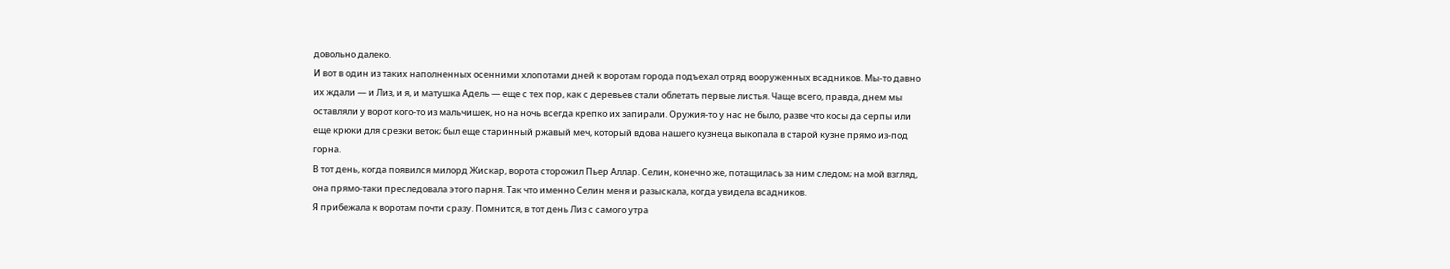довольно далеко.
И вот в один из таких наполненных осенними хлопотами дней к воротам города подъехал отряд вооруженных всадников. Мы-то давно их ждали — и Лиз, и я, и матушка Адель — еще с тех пор, как с деревьев стали облетать первые листья. Чаще всего, правда, днем мы оставляли у ворот кого-то из мальчишек, но на ночь всегда крепко их запирали. Оружия-то у нас не было, разве что косы да серпы или еще крюки для срезки веток; был еще старинный ржавый меч, который вдова нашего кузнеца выкопала в старой кузне прямо из-под горна.
В тот день, когда появился милорд Жискар, ворота сторожил Пьер Аллар. Селин, конечно же, потащилась за ним следом; на мой взгляд, она прямо-таки преследовала этого парня. Так что именно Селин меня и разыскала, когда увидела всадников.
Я прибежала к воротам почти сразу. Помнится, в тот день Лиз с самого утра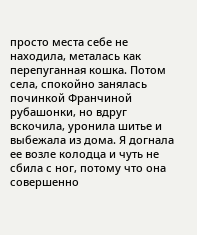просто места себе не находила, металась как перепуганная кошка. Потом села, спокойно занялась починкой Франчиной рубашонки, но вдруг вскочила, уронила шитье и выбежала из дома. Я догнала ее возле колодца и чуть не сбила с ног, потому что она совершенно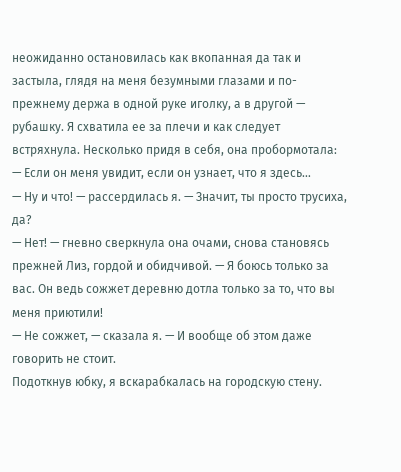неожиданно остановилась как вкопанная да так и застыла, глядя на меня безумными глазами и по-прежнему держа в одной руке иголку, а в другой — рубашку. Я схватила ее за плечи и как следует встряхнула. Несколько придя в себя, она пробормотала:
— Если он меня увидит, если он узнает, что я здесь…
— Ну и что! — рассердилась я. — Значит, ты просто трусиха, да?
— Нет! — гневно сверкнула она очами, снова становясь прежней Лиз, гордой и обидчивой. — Я боюсь только за вас. Он ведь сожжет деревню дотла только за то, что вы меня приютили!
— Не сожжет, — сказала я. — И вообще об этом даже говорить не стоит.
Подоткнув юбку, я вскарабкалась на городскую стену.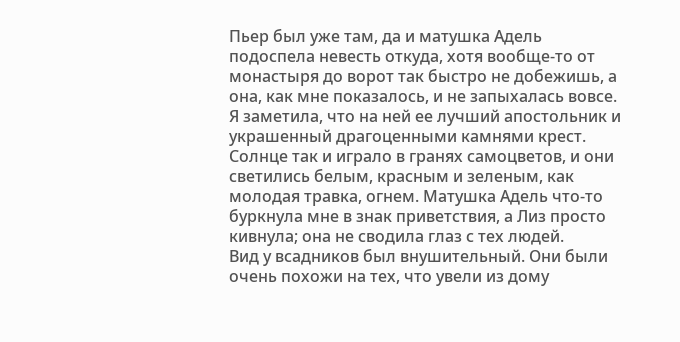Пьер был уже там, да и матушка Адель подоспела невесть откуда, хотя вообще-то от монастыря до ворот так быстро не добежишь, а она, как мне показалось, и не запыхалась вовсе. Я заметила, что на ней ее лучший апостольник и украшенный драгоценными камнями крест. Солнце так и играло в гранях самоцветов, и они светились белым, красным и зеленым, как молодая травка, огнем. Матушка Адель что-то буркнула мне в знак приветствия, а Лиз просто кивнула; она не сводила глаз с тех людей.
Вид у всадников был внушительный. Они были очень похожи на тех, что увели из дому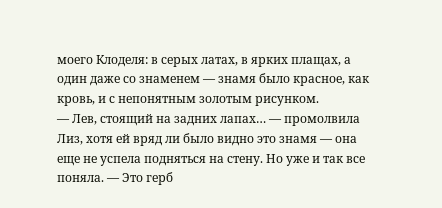моего Клоделя: в серых латах, в ярких плащах, а один даже со знаменем — знамя было красное, как кровь, и с непонятным золотым рисунком.
— Лев, стоящий на задних лапах… — промолвила Лиз, хотя ей вряд ли было видно это знамя — она еще не успела подняться на стену. Но уже и так все поняла. — Это герб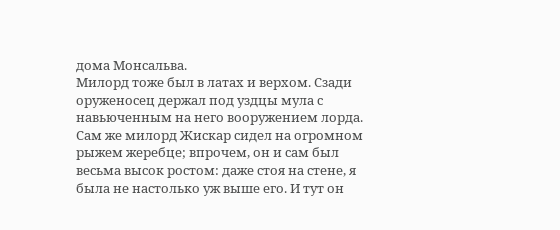дома Монсальва.
Милорд тоже был в латах и верхом. Сзади оруженосец держал под уздцы мула с навьюченным на него вооружением лорда. Сам же милорд Жискар сидел на огромном рыжем жеребце; впрочем, он и сам был весьма высок ростом: даже стоя на стене, я была не настолько уж выше его. И тут он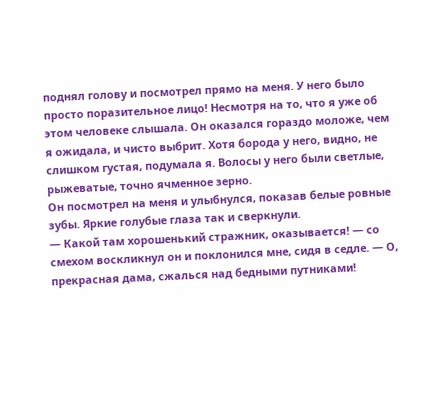поднял голову и посмотрел прямо на меня. У него было просто поразительное лицо! Несмотря на то, что я уже об этом человеке слышала. Он оказался гораздо моложе, чем я ожидала, и чисто выбрит. Хотя борода у него, видно, не слишком густая, подумала я. Волосы у него были светлые, рыжеватые, точно ячменное зерно.
Он посмотрел на меня и улыбнулся, показав белые ровные зубы. Яркие голубые глаза так и сверкнули.
— Какой там хорошенький стражник, оказывается! — со смехом воскликнул он и поклонился мне, сидя в седле. — О, прекрасная дама, сжалься над бедными путниками!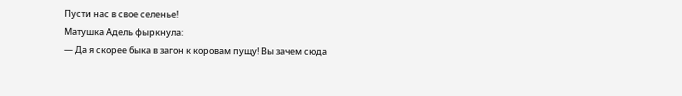Пусти нас в свое селенье!
Матушка Адель фыркнула:
— Да я скорее быка в загон к коровам пущу! Вы зачем сюда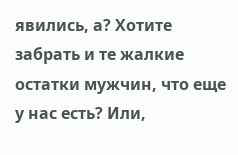явились, а? Хотите забрать и те жалкие остатки мужчин, что еще у нас есть? Или,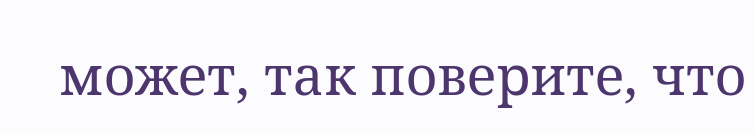может, так поверите, что